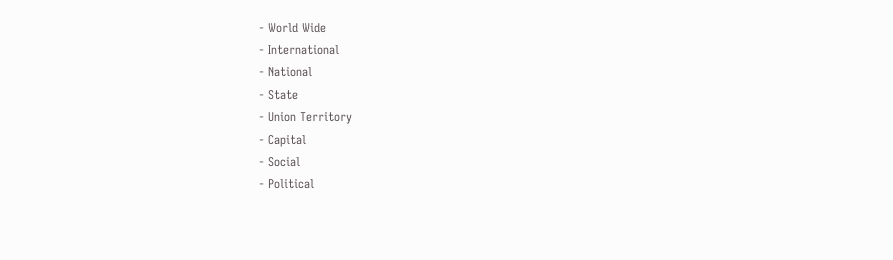- World Wide
- International
- National
- State
- Union Territory
- Capital
- Social
- Political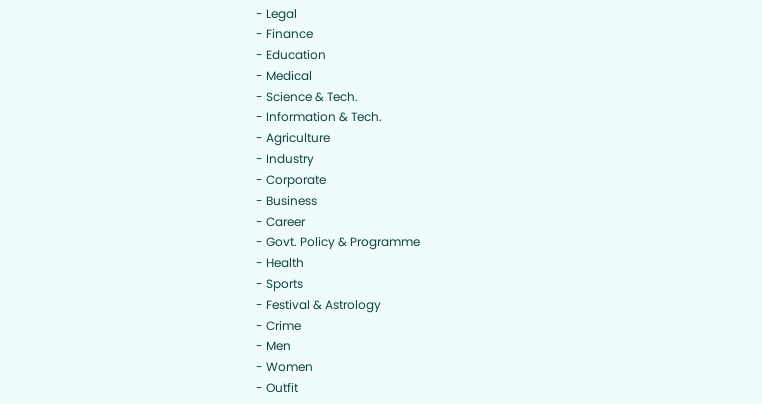- Legal
- Finance
- Education
- Medical
- Science & Tech.
- Information & Tech.
- Agriculture
- Industry
- Corporate
- Business
- Career
- Govt. Policy & Programme
- Health
- Sports
- Festival & Astrology
- Crime
- Men
- Women
- Outfit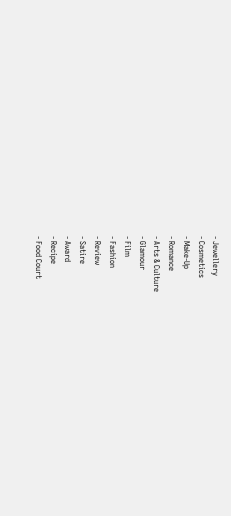- Jewellery
- Cosmetics
- Make-Up
- Romance
- Arts & Culture
- Glamour
- Film
- Fashion
- Review
- Satire
- Award
- Recipe
- Food Court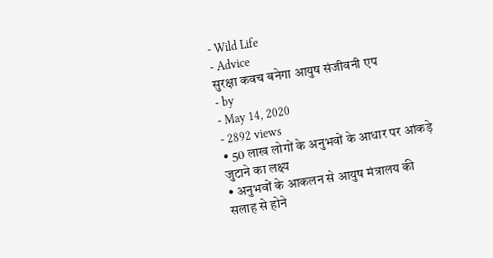- Wild Life
- Advice
सुरक्षा कवच बनेगा आयुष संजीवनी एप
- by
- May 14, 2020
- 2892 views
• 50 लाख लोगों के अनुभवों के आधार पर आंकड़े जुटाने का लक्ष्य
• अनुभवों के आकलन से आयुष मंत्रालय की सलाह से होने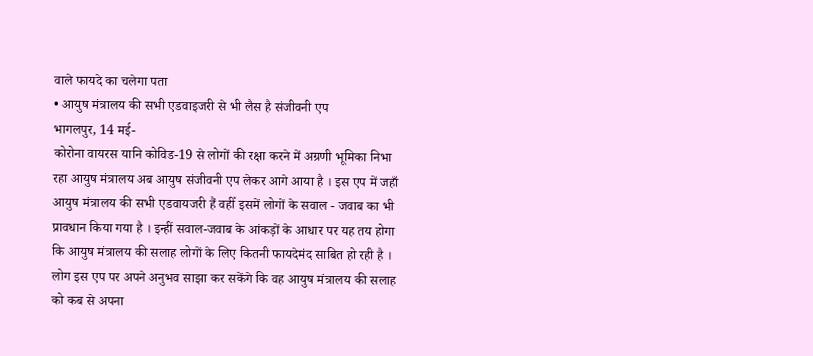वाले फायदे का चलेगा पता
• आयुष मंत्रालय की सभी एडवाइजरी से भी लैस है संजीवनी एप
भागलपुर, 14 मई-
कोरोना वायरस यानि कोविड-19 से लोगों की रक्षा करने में अग्रणी भूमिका निभा रहा आयुष मंत्रालय अब आयुष संजीवनी एप लेकर आगे आया है । इस एप में जहाँ आयुष मंत्रालय की सभी एडवायजरी हैं वहीँ इसमें लोगों के सवाल - जवाब का भी प्रावधान किया गया है । इन्हीं सवाल-जवाब के आंकड़ों के आधार पर यह तय होगा कि आयुष मंत्रालय की सलाह लोगों के लिए कितनी फायदेमंद साबित हो रही है । लोग इस एप पर अपने अनुभव साझा कर सकेंगे कि वह आयुष मंत्रालय की सलाह को कब से अपना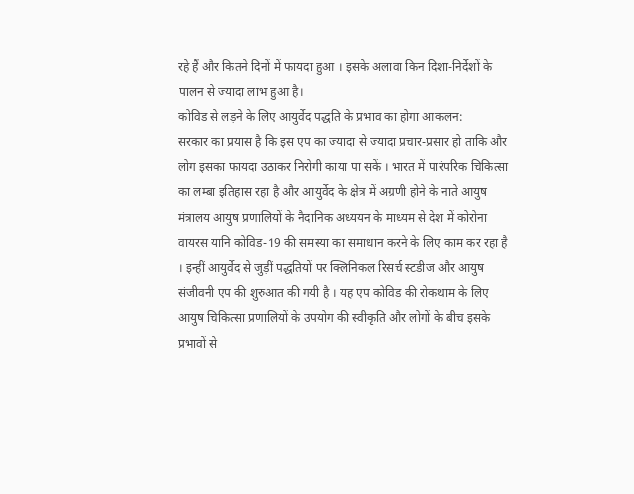रहे हैं और कितने दिनों में फायदा हुआ । इसके अलावा किन दिशा-निर्देशों के पालन से ज्यादा लाभ हुआ है।
कोविड से लड़ने के लिए आयुर्वेद पद्धति के प्रभाव का होगा आकलन:
सरकार का प्रयास है कि इस एप का ज्यादा से ज्यादा प्रचार-प्रसार हो ताकि और लोग इसका फायदा उठाकर निरोगी काया पा सकें । भारत में पारंपरिक चिकित्सा का लम्बा इतिहास रहा है और आयुर्वेद के क्षेत्र में अग्रणी होने के नाते आयुष मंत्रालय आयुष प्रणालियों के नैदानिक अध्ययन के माध्यम से देश में कोरोना वायरस यानि कोविड-19 की समस्या का समाधान करने के लिए काम कर रहा है । इन्हीं आयुर्वेद से जुड़ीं पद्धतियों पर क्लिनिकल रिसर्च स्टडीज और आयुष संजीवनी एप की शुरुआत की गयी है । यह एप कोविड की रोकथाम के लिए आयुष चिकित्सा प्रणालियों के उपयोग की स्वीकृति और लोगों के बीच इसके प्रभावों से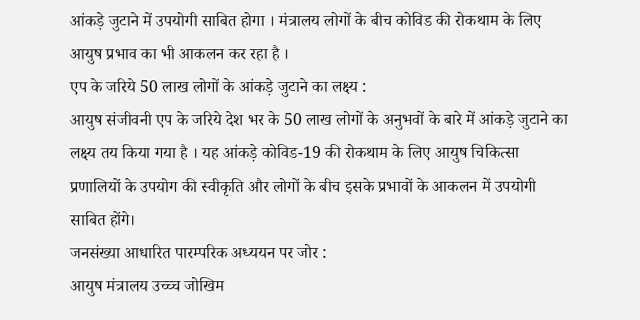आंकड़े जुटाने में उपयोगी साबित होगा । मंत्रालय लोगों के बीच कोविड की रोकथाम के लिए आयुष प्रभाव का भी आकलन कर रहा है ।
एप के जरिये 50 लाख लोगों के आंकड़े जुटाने का लक्ष्य :
आयुष संजीवनी एप के जरिये देश भर के 50 लाख लोगों के अनुभवों के बारे में आंकड़े जुटाने का लक्ष्य तय किया गया है । यह आंकड़े कोविड-19 की रोकथाम के लिए आयुष चिकित्सा प्रणालियों के उपयोग की स्वीकृति और लोगों के बीच इसके प्रभावों के आकलन में उपयोगी साबित होंगे।
जनसंख्या आधारित पारम्परिक अध्ययन पर जोर :
आयुष मंत्रालय उच्च्च जोखिम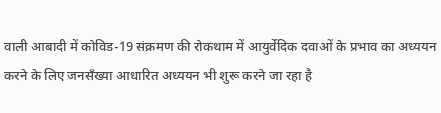वाली आबादी में कोविड-19 संक्रमण की रोकथाम में आयुर्वेदिक दवाओं के प्रभाव का अध्ययन करने के लिए जनसँख्या आधारित अध्ययन भी शुरू करने जा रहा है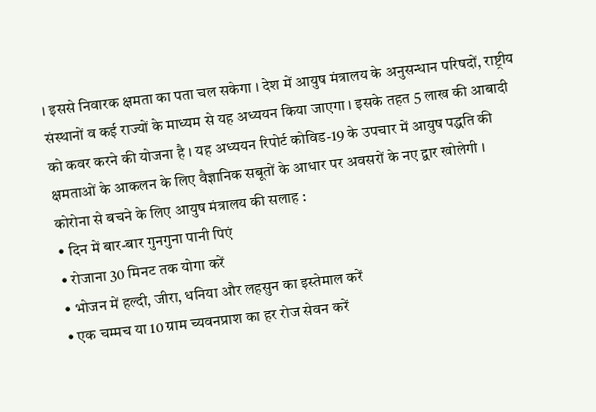। इससे निवारक क्षमता का पता चल सकेगा । देश में आयुष मंत्रालय के अनुसन्धान परिषदों, राष्ट्रीय संस्थानों व कई राज्यों के माध्यम से यह अध्ययन किया जाएगा । इसके तहत 5 लाख की आबादी को कवर करने की योजना है । यह अध्ययन रिपोर्ट कोविड-19 के उपचार में आयुष पद्धति की क्षमताओं के आकलन के लिए वैज्ञानिक सबूतों के आधार पर अवसरों के नए द्वार खोलेगी ।
कोरोना से बचने के लिए आयुष मंत्रालय की सलाह :
• दिन में बार-बार गुनगुना पानी पिएं
• रोजाना 30 मिनट तक योगा करें
• भोजन में हल्दी, जीरा, धनिया और लहसुन का इस्तेमाल करें
• एक चम्मच या 10 ग्राम च्यवनप्राश का हर रोज सेवन करें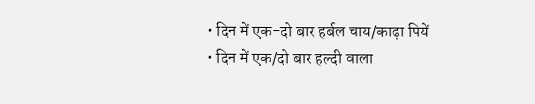• दिन में एक-दो बार हर्बल चाय/काढ़ा पियें
• दिन में एक/दो बार हल्दी वाला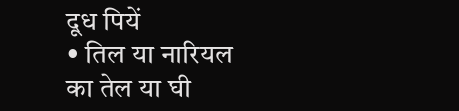दूध पियें
• तिल या नारियल का तेल या घी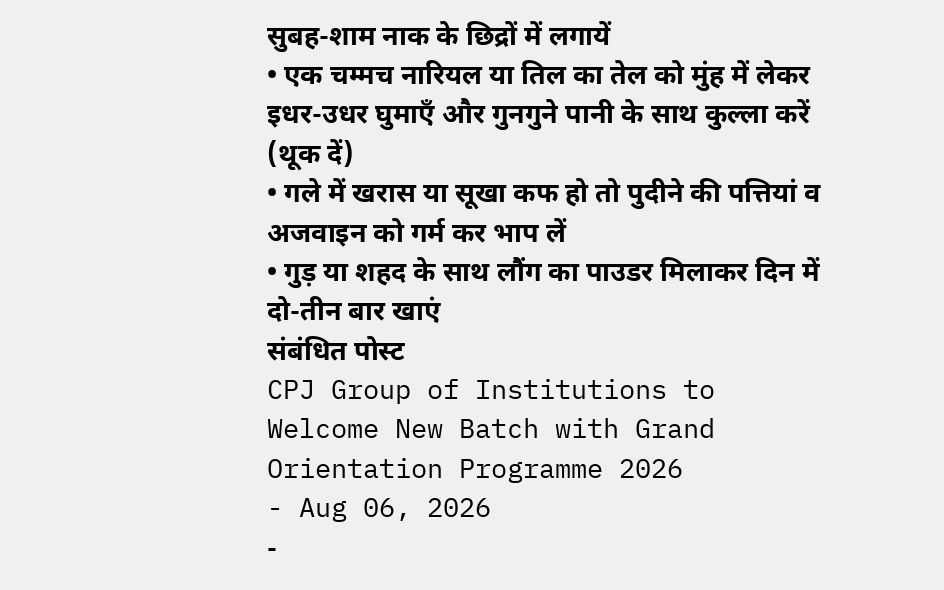सुबह-शाम नाक के छिद्रों में लगायें
• एक चम्मच नारियल या तिल का तेल को मुंह में लेकर इधर-उधर घुमाएँ और गुनगुने पानी के साथ कुल्ला करें (थूक दें)
• गले में खरास या सूखा कफ हो तो पुदीने की पत्तियां व अजवाइन को गर्म कर भाप लें
• गुड़ या शहद के साथ लौंग का पाउडर मिलाकर दिन में दो-तीन बार खाएं
संबंधित पोस्ट
CPJ Group of Institutions to Welcome New Batch with Grand Orientation Programme 2026
- Aug 06, 2026
-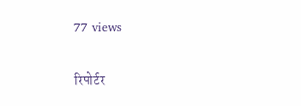77 views

रिपोर्टर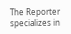The Reporter specializes in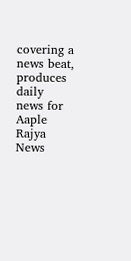covering a news beat, produces daily news for Aaple Rajya News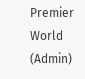Premier World (Admin)